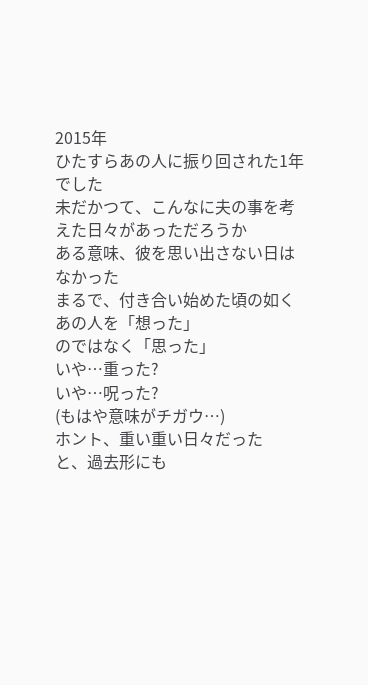2015年
ひたすらあの人に振り回された1年でした
未だかつて、こんなに夫の事を考えた日々があっただろうか
ある意味、彼を思い出さない日はなかった
まるで、付き合い始めた頃の如く
あの人を「想った」
のではなく「思った」
いや…重った?
いや…呪った?
(もはや意味がチガウ…)
ホント、重い重い日々だった
と、過去形にも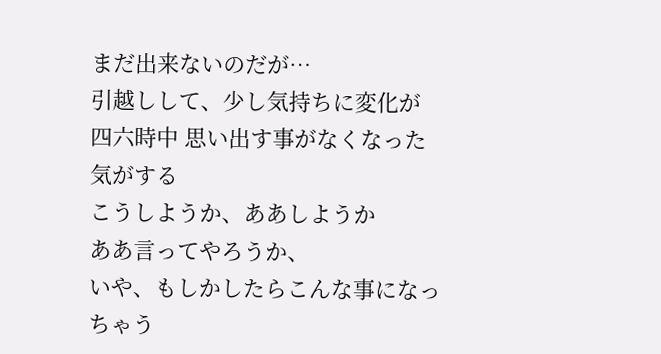まだ出来ないのだが…
引越しして、少し気持ちに変化が
四六時中 思い出す事がなくなった気がする
こうしようか、ああしようか
ああ言ってやろうか、
いや、もしかしたらこんな事になっちゃう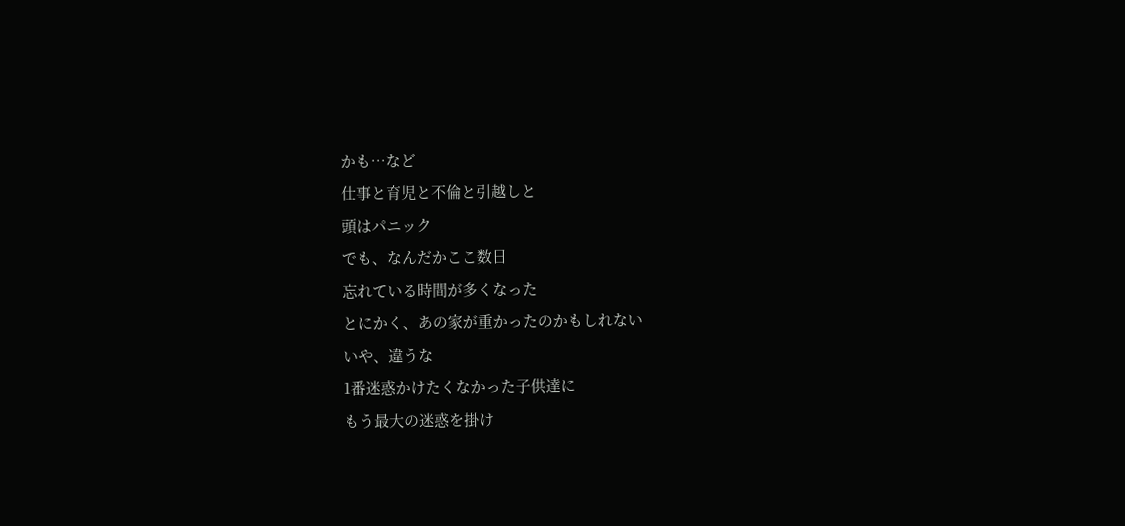かも…など
仕事と育児と不倫と引越しと
頭はパニック
でも、なんだかここ数日
忘れている時間が多くなった
とにかく、あの家が重かったのかもしれない
いや、違うな
1番迷惑かけたくなかった子供達に
もう最大の迷惑を掛け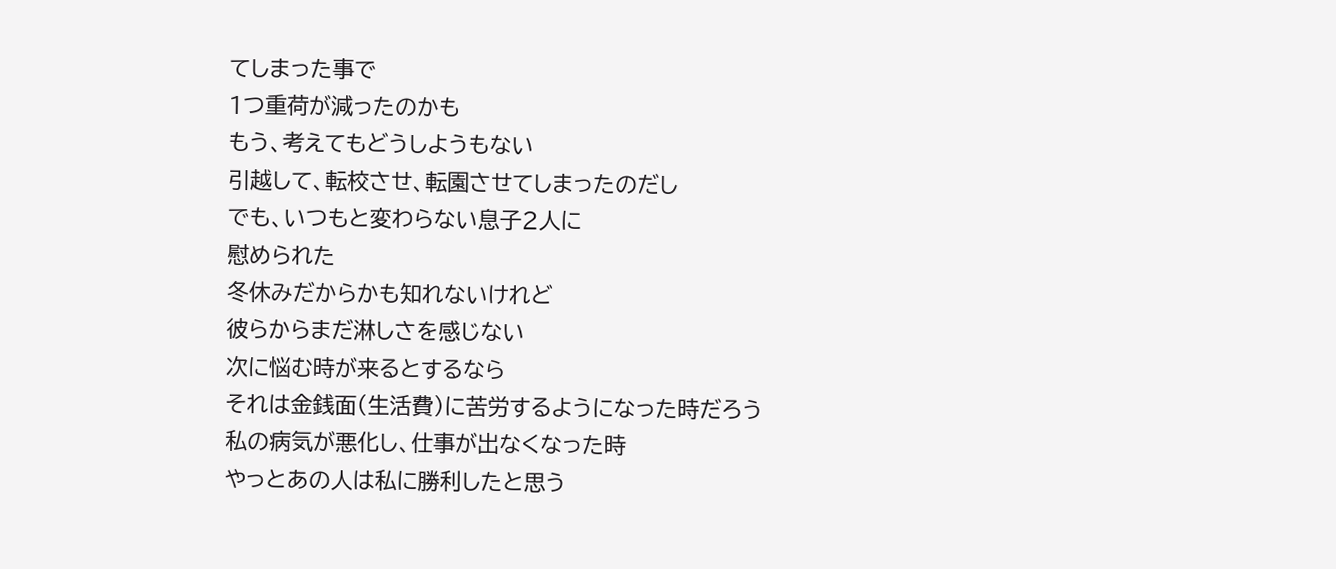てしまった事で
1つ重荷が減ったのかも
もう、考えてもどうしようもない
引越して、転校させ、転園させてしまったのだし
でも、いつもと変わらない息子2人に
慰められた
冬休みだからかも知れないけれど
彼らからまだ淋しさを感じない
次に悩む時が来るとするなら
それは金銭面(生活費)に苦労するようになった時だろう
私の病気が悪化し、仕事が出なくなった時
やっとあの人は私に勝利したと思う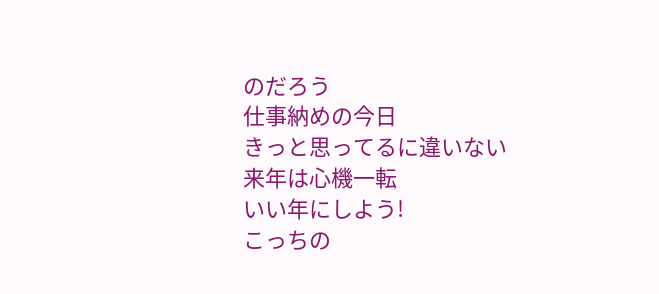のだろう
仕事納めの今日
きっと思ってるに違いない
来年は心機一転
いい年にしよう!
こっちの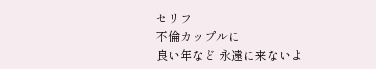セリフ
不倫カップルに
良い年など 永遠に来ないよ